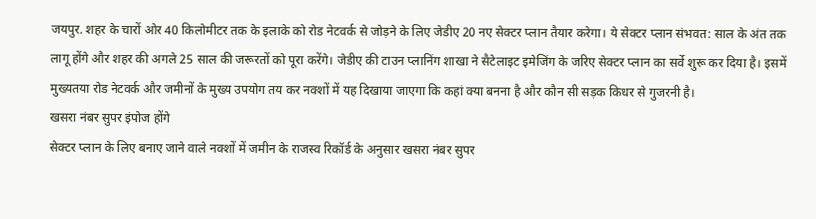जयपुर. शहर के चारों ओर 40 किलोमीटर तक के इलाके को रोड नेटवर्क से जोड़ने के लिए जेडीए 20 नए सेक्टर प्लान तैयार करेगा। ये सेक्टर प्लान संभवत: साल के अंत तक लागू होंगे और शहर की अगले 25 साल की जरूरतों को पूरा करेंगे। जेडीए की टाउन प्लानिंग शाखा ने सैटेलाइट इमेजिंग के जरिए सेक्टर प्लान का सर्वे शुरू कर दिया है। इसमें मुख्यतया रोड नेटवर्क और जमीनों के मुख्य उपयोग तय कर नक्शों में यह दिखाया जाएगा कि कहां क्या बनना है और कौन सी सड़क किधर से गुजरनी है।
खसरा नंबर सुपर इंपोज होंगे
सेक्टर प्लान के लिए बनाए जाने वाले नक्शों में जमीन के राजस्व रिकॉर्ड के अनुसार खसरा नंबर सुपर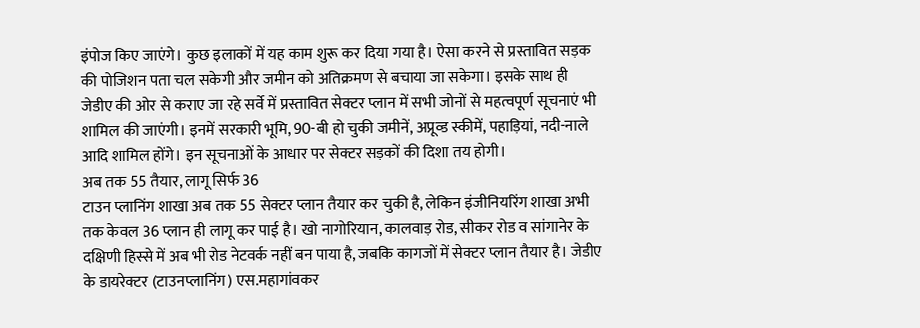इंपोज किए जाएंगे। कुछ इलाकों में यह काम शुरू कर दिया गया है। ऐसा करने से प्रस्तावित सड़क की पोजिशन पता चल सकेगी और जमीन को अतिक्रमण से बचाया जा सकेगा। इसके साथ ही जेडीए की ओर से कराए जा रहे सर्वे में प्रस्तावित सेक्टर प्लान में सभी जोनों से महत्वपूर्ण सूचनाएं भी शामिल की जाएंगी। इनमें सरकारी भूमि, 90-बी हो चुकी जमीनें, अप्रूव्ड स्कीमें, पहाड़ियां, नदी-नाले आदि शामिल होंगे। इन सूचनाओं के आधार पर सेक्टर सड़कों की दिशा तय होगी।
अब तक 55 तैयार, लागू सिर्फ 36
टाउन प्लानिंग शाखा अब तक 55 सेक्टर प्लान तैयार कर चुकी है, लेकिन इंजीनियरिंग शाखा अभी तक केवल 36 प्लान ही लागू कर पाई है। खो नागोरियान, कालवाड़ रोड, सीकर रोड व सांगानेर के दक्षिणी हिस्से में अब भी रोड नेटवर्क नहीं बन पाया है, जबकि कागजों में सेक्टर प्लान तैयार है। जेडीए के डायरेक्टर (टाउनप्लानिंग) एस.महागांवकर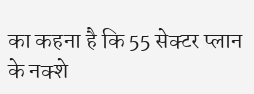का कहना है कि 55 सेक्टर प्लान के नक्शे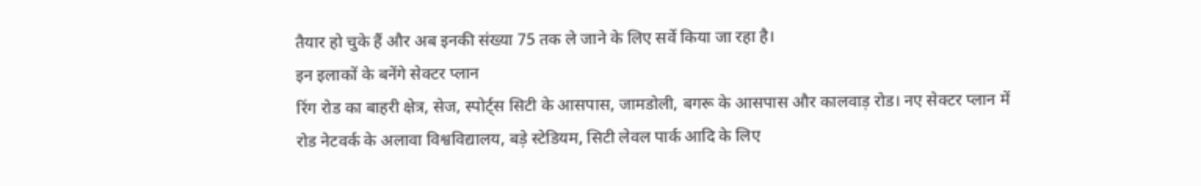तैयार हो चुके हैं और अब इनकी संख्या 75 तक ले जाने के लिए सर्वे किया जा रहा है।
इन इलाकों के बनेंगे सेक्टर प्लान
रिंग रोड का बाहरी क्षेत्र, सेज, स्पोर्ट्स सिटी के आसपास, जामडोली, बगरू के आसपास और कालवाड़ रोड। नए सेक्टर प्लान में रोड नेटवर्क के अलावा विश्वविद्यालय, बड़े स्टेडियम, सिटी लेवल पार्क आदि के लिए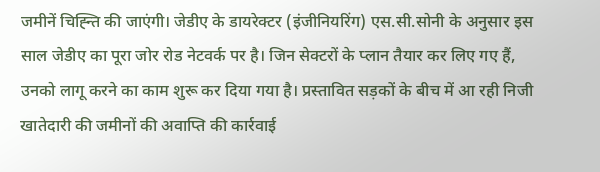जमीनें चिह्न्ति की जाएंगी। जेडीए के डायरेक्टर (इंजीनियरिंग) एस.सी.सोनी के अनुसार इस साल जेडीए का पूरा जोर रोड नेटवर्क पर है। जिन सेक्टरों के प्लान तैयार कर लिए गए हैं, उनको लागू करने का काम शुरू कर दिया गया है। प्रस्तावित सड़कों के बीच में आ रही निजी खातेदारी की जमीनों की अवाप्ति की कार्रवाई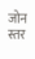जोन स्तर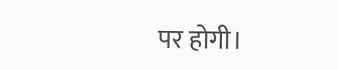पर होगी।